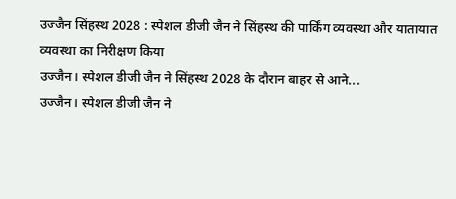उज्जैन सिंहस्थ 2028 : स्पेशल डीजी जैन ने सिंहस्थ की पार्किंग व्यवस्था और यातायात व्यवस्था का निरीक्षण किया
उज्जैन। स्पेशल डीजी जैन ने सिंहस्थ 2028 के दौरान बाहर से आने...
उज्जैन। स्पेशल डीजी जैन ने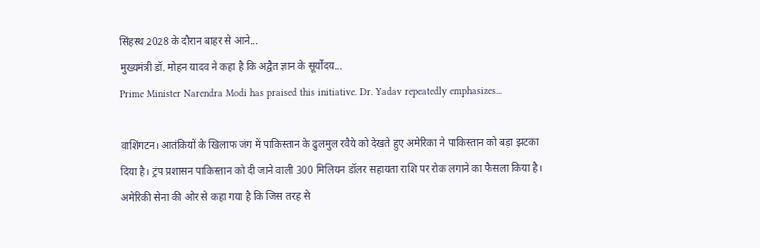सिंहस्थ 2028 के दौरान बाहर से आने...
मुख्यमंत्री डॉ. मोहन यादव ने कहा है कि अद्वैत ज्ञान के सूर्योदय...
Prime Minister Narendra Modi has praised this initiative. Dr. Yadav repeatedly emphasizes...

वाशिंगटन। आतंकियों के खिलाफ जंग में पाकिस्तान के ढुलमुल रवैये को देखते हुए अमेरिका ने पाकिस्तान को बड़ा झटका दिया है। ट्रंप प्रशासन पाकिस्तान को दी जाने वाली 300 मिलियन डॉलर सहायता राशि पर रोक लगाने का फैसला किया है।
अमेरिकी सेना की ओर से कहा गया है कि जिस तरह से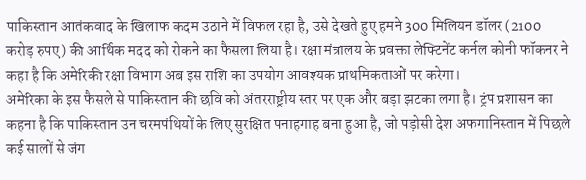पाकिस्तान आतंकवाद के खिलाफ कदम उठाने में विफल रहा है, उसे देखते हुए हमने 300 मिलियन डॉलर (2100 करोड़ रुपए) की आर्थिक मदद को रोकने का फैसला लिया है। रक्षा मंत्रालय के प्रवक्ता लेफ्टिनेंट कर्नल कोनी फॉकनर ने कहा है कि अमेरिकी रक्षा विभाग अब इस राशि का उपयोग आवश्यक प्राथमिकताओं पर करेगा।
अमेरिका के इस फैसले से पाकिस्तान की छवि को अंतरराष्ट्रीय स्तर पर एक और बड़ा झटका लगा है। ट्रंप प्रशासन का कहना है कि पाकिस्तान उन चरमपंथियों के लिए सुरक्षित पनाहगाह बना हुआ है, जो पड़ोसी देश अफगानिस्तान में पिछले कई सालों से जंग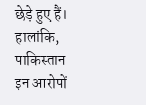छेड़े हुए हैं।
हालांकि, पाकिस्तान इन आरोपों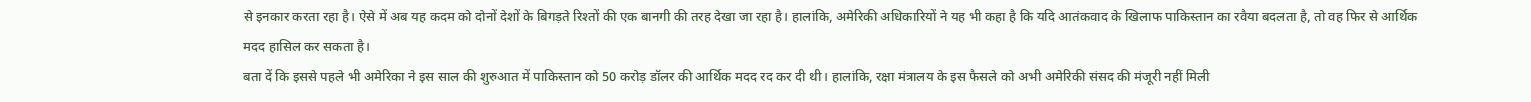से इनकार करता रहा है। ऐसे में अब यह कदम को दोनों देशों के बिगड़ते रिश्तों की एक बानगी की तरह देखा जा रहा है। हालांकि, अमेरिकी अधिकारियों ने यह भी कहा है कि यदि आतंकवाद के खिलाफ पाकिस्तान का रवैया बदलता है, तो वह फिर से आर्थिक मदद हासिल कर सकता है।
बता दें कि इससे पहले भी अमेरिका ने इस साल की शुरुआत में पाकिस्तान को 50 करोड़ डॉलर की आर्थिक मदद रद कर दी थी। हालांकि, रक्षा मंत्रालय के इस फैसले को अभी अमेरिकी संसद की मंजूरी नहीं मिली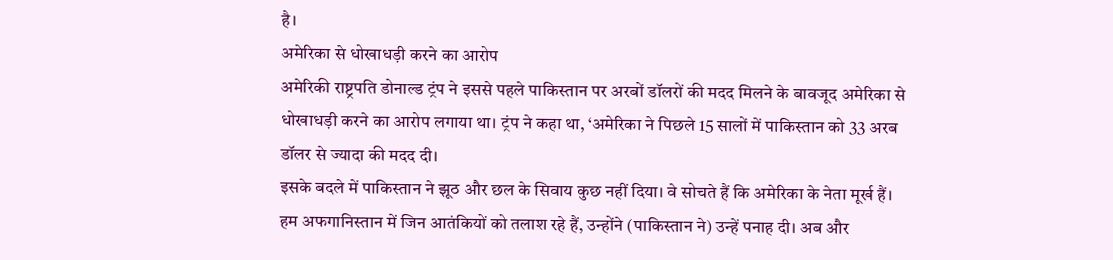है।
अमेरिका से धोखाधड़ी करने का आरोप
अमेरिकी राष्ट्रपति डोनाल्ड ट्रंप ने इससे पहले पाकिस्तान पर अरबों डॉलरों की मदद मिलने के बावजूद अमेरिका से धोखाधड़ी करने का आरोप लगाया था। ट्रंप ने कहा था, ‘अमेरिका ने पिछले 15 सालों में पाकिस्तान को 33 अरब डॉलर से ज्यादा की मदद दी।
इसके बदले में पाकिस्तान ने झूठ और छल के सिवाय कुछ नहीं दिया। वे सोचते हैं कि अमेरिका के नेता मूर्ख हैं। हम अफगानिस्तान में जिन आतंकियों को तलाश रहे हैं, उन्होंने (पाकिस्तान ने) उन्हें पनाह दी। अब और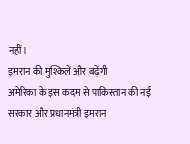नहीं।
इमरान की मुश्किलें और बढ़ेंगी
अमेरिका के इस कदम से पाकिस्तान की नई सरकार और प्रधानमंत्री इमरान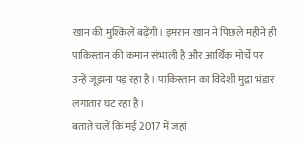खान की मुश्किलें बढ़ेंगी। इमरान खान ने पिछले महीने ही पाकिस्तान की कमान संभाली है और आर्थिक मोर्चे पर उन्हें जूझना पड़ रहा है। पाकिस्तान का विदेशी मुद्रा भंडार लगातार घट रहा है।
बताते चलें कि मई 2017 में जहां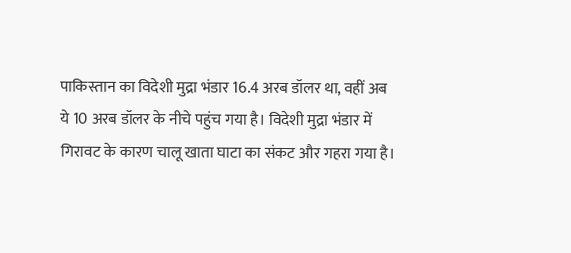पाकिस्तान का विदेशी मुद्रा भंडार 16.4 अरब डॉलर था, वहीं अब ये 10 अरब डॉलर के नीचे पहुंच गया है। विदेशी मुद्रा भंडार में गिरावट के कारण चालू खाता घाटा का संकट और गहरा गया है।